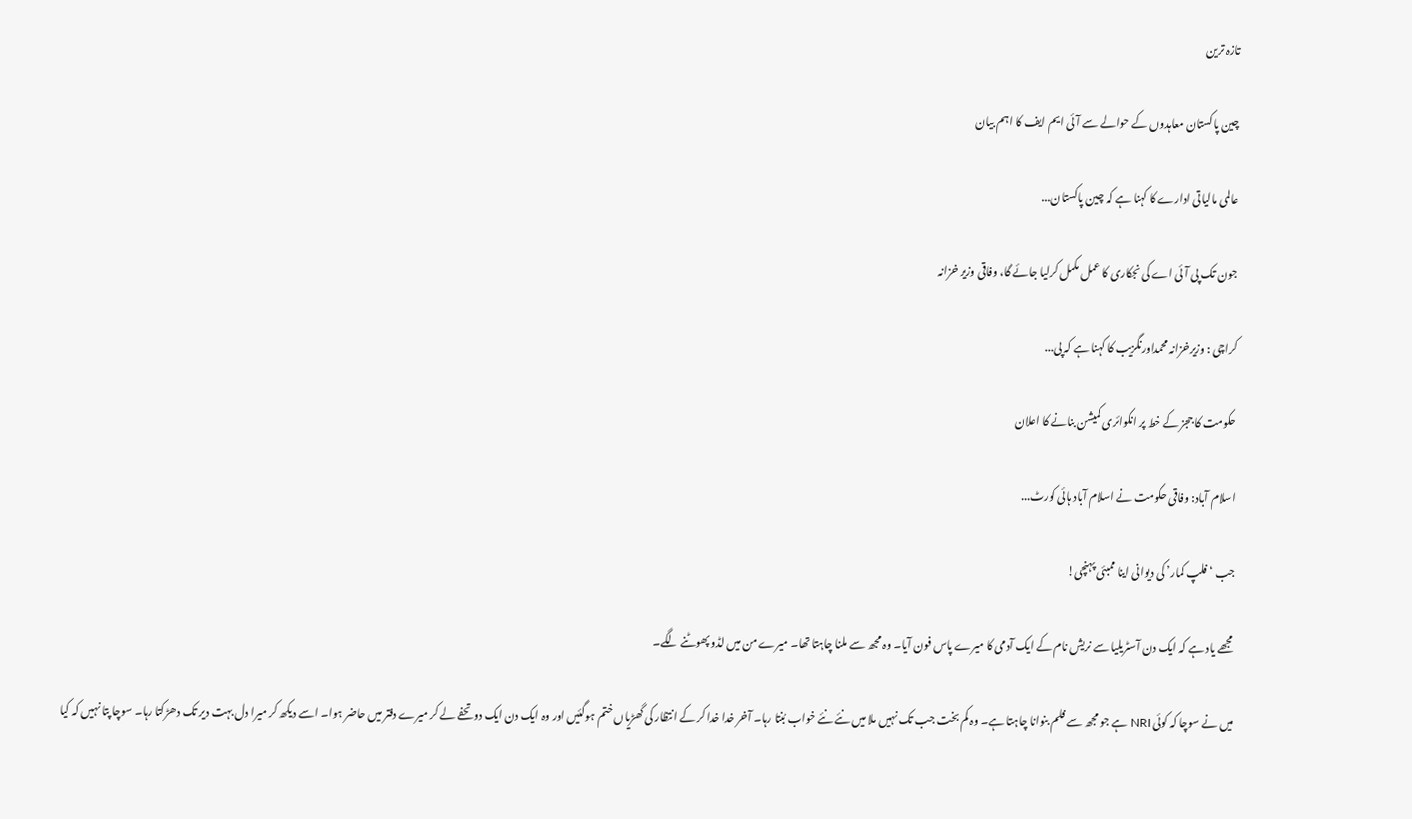تازہ ترین

چین پاکستان معاہدوں کے حوالے سے آئی ایم ایف کا اہم بیان

عالمی مالیاتی ادارے کا کہنا ہے کہ چین پاکستان...

جون تک پی آئی اے کی نجکاری کا عمل مکمل کرلیا جائے گا، وفاقی وزیر خزانہ

کراچی : وزیرخزانہ محمداورنگزیب کا کہنا ہے کہ پی...

حکومت کا ججز کے خط پر انکوائری کمیشن بنانے کا اعلان

اسلام آباد: وفاقی حکومت نے اسلام آباد ہائی کورٹ...

جب ‘فلپ کمار’ کی دیوانی اینا ممبئی پہنچی!

مجھے یاد ہے کہ ایک دن آسٹریلیا سے نریش نام کے ایک آدمی کا میرے پاس فون آیا۔ وہ مجھ سے ملنا چاہتا تھا۔ میرے من میں لڈو پھوٹنے لگے۔

میں نے سوچا کہ کوئی NRI ہے جو مجھ سے فلم بنوانا چاہتا ہے۔ وہ کم بخت جب تک نہیں ملا میں نئے نئے خواب بُنتا رہا۔ آخر خدا خدا کر کے انتظار کی گھڑیاں ختم ہوگئیں اور وہ ایک دن ایک دو تحفے لے کر میرے دفتر میں حاضر ہوا۔ اسے دیکھ کر میرا دل بہت دیر تک دھڑکتا رہا۔ سوچا پتا نہیں کہ کیا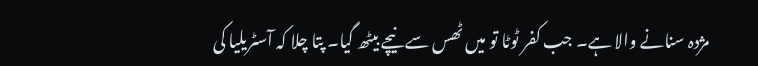مژدہ سنانے والا ہے۔ جب کفر ٹوٹا تو میں ٹھس سے نیچے بیٹھ گیا۔ پتا چلا کہ آسٹریلیا کی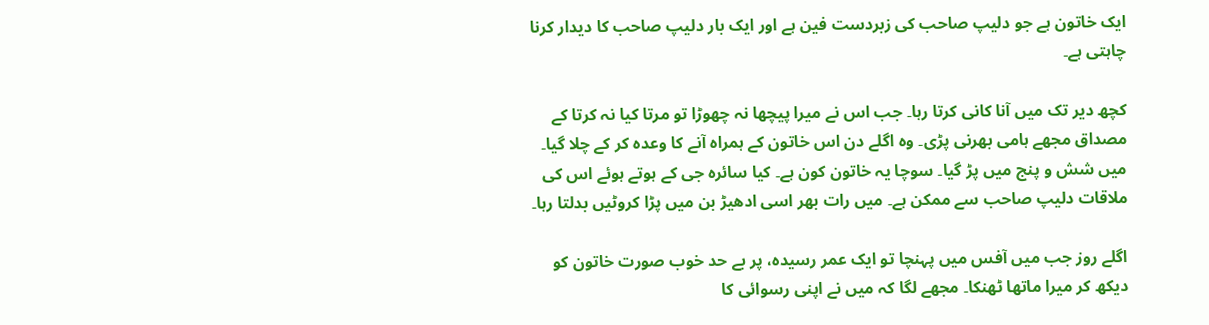ایک خاتون ہے جو دلیپ صاحب کی زبردست فین ہے اور ایک بار دلیپ صاحب کا دیدار کرنا چاہتی ہے۔

کچھ دیر تک میں آنا کانی کرتا رہا۔ جب اس نے میرا پیچھا نہ چھوڑا تو مرتا کیا نہ کرتا کے مصداق مجھے ہامی بھرنی پڑی۔ وہ اگلے دن اس خاتون کے ہمراہ آنے کا وعدہ کر کے چلا گیا۔ میں شش و پنج میں پڑ گیا۔ سوچا یہ خاتون کون ہے۔ کیا سائرہ جی کے ہوتے ہوئے اس کی ملاقات دلیپ صاحب سے ممکن ہے۔ میں رات بھر اسی ادھیڑ بن میں پڑا کروٹیں بدلتا رہا۔

اگلے روز جب میں آفس میں پہنچا تو ایک عمر رسیدہ، پر بے حد خوب صورت خاتون کو دیکھ کر میرا ماتھا ٹھنکا۔ مجھے لگا کہ میں نے اپنی رسوائی کا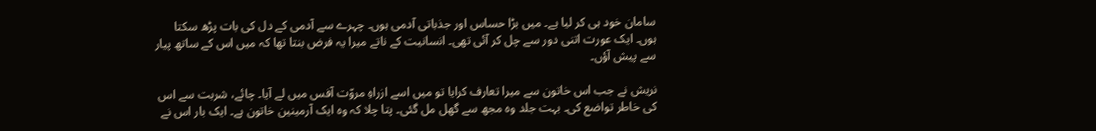سامان خود ہی کر لیا ہے۔ میں بڑا حساس اور جذباتی آدمی ہوں۔ چہرے سے آدمی کے دل کی بات پڑھ سکتا ہوں۔ ایک عورت اتنی دور سے چل کر آئی تھی۔ انسانیت کے ناتے میرا یہ فرض بنتا تھا کہ میں اس کے ساتھ پیار سے پیش آؤں۔

نریش نے جب اس خاتون سے میرا تعارف کرایا تو میں اسے ازراہِ مروّت آفس میں لے آیا۔ چائے، شربت سے اس کی خاطر تواضع کی۔ بہت جلد وہ مجھ سے گھل مل گئی۔ پتا چلا کہ وہ ایک آرمینین خاتون ہے۔ ایک بار اس نے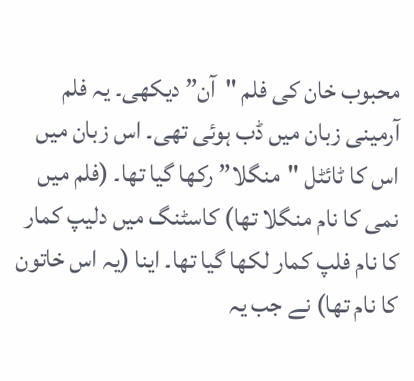محبوب خان کی فلم "آن” دیکھی۔ یہ فلم آرمینی زبان میں ڈب ہوئی تھی۔ اس زبان میں اس کا ٹائٹل "منگلا” رکھا گیا تھا۔ (فلم میں نمی کا نام منگلا تھا) کاسٹنگ میں دلیپ کمار کا نام فلپ کمار لکھا گیا تھا۔ اینا (یہ اس خاتون کا نام تھا) نے جب یہ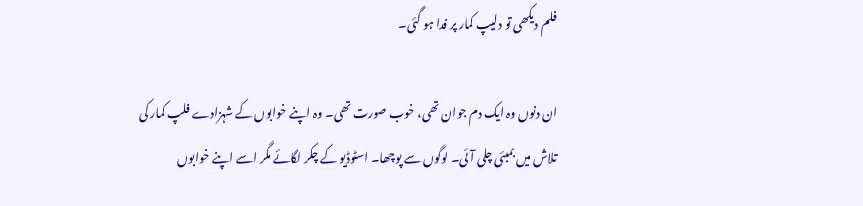فلم دیکھی تو دلیپ کمار پر فدا ہو گئی۔

ان دنوں وہ ایک دم جوان تھی، خوب صورت تھی۔ وہ اپنے خوابوں کے شہزادے فلپ کمار کی تلاش میں بمبئی چلی آئی۔ لوگوں سے پوچھا۔ اسٹوڈیو کے چکر لگائے مگر اسے اپنے خوابوں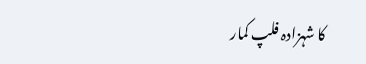کا شہزادہ فلپ کمار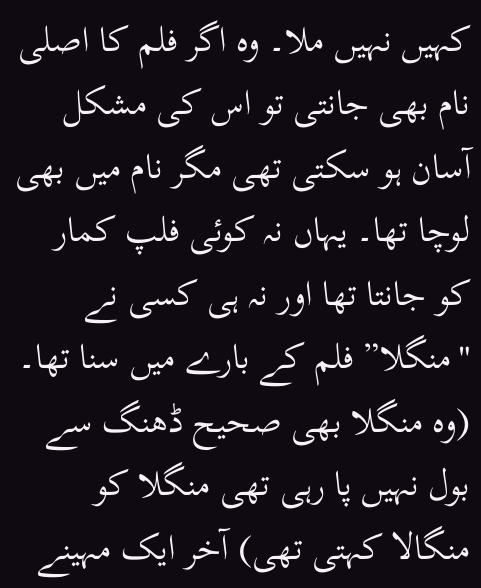کہیں نہیں ملا۔ وہ اگر فلم کا اصلی نام بھی جانتی تو اس کی مشکل آسان ہو سکتی تھی مگر نام میں بھی لوچا تھا۔ یہاں نہ کوئی فلپ کمار کو جانتا تھا اور نہ ہی کسی نے "منگلا” فلم کے بارے میں سنا تھا۔ (وہ منگلا بھی صحیح ڈھنگ سے بول نہیں پا رہی تھی منگلا کو منگالا کہتی تھی) آخر ایک مہینے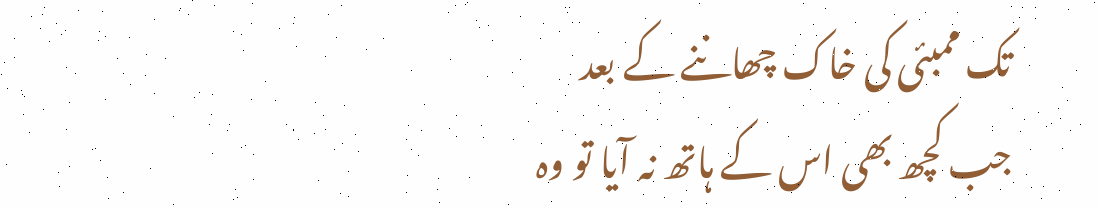تک ممبئی کی خاک چھاننے کے بعد جب کچھ بھی اس کے ہاتھ نہ آیا تو وہ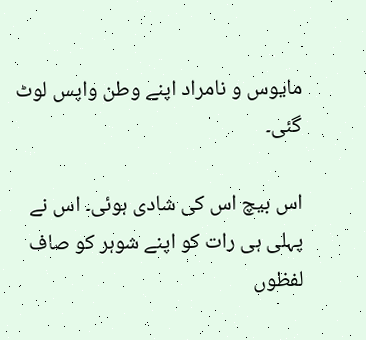مایوس و نامراد اپنے وطن واپس لوٹ گئی۔

اس بیچ اس کی شادی ہوئی۔ اس نے پہلی ہی رات کو اپنے شوہر کو صاف لفظوں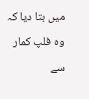میں بتا دیا کہ وہ فلپ کمار سے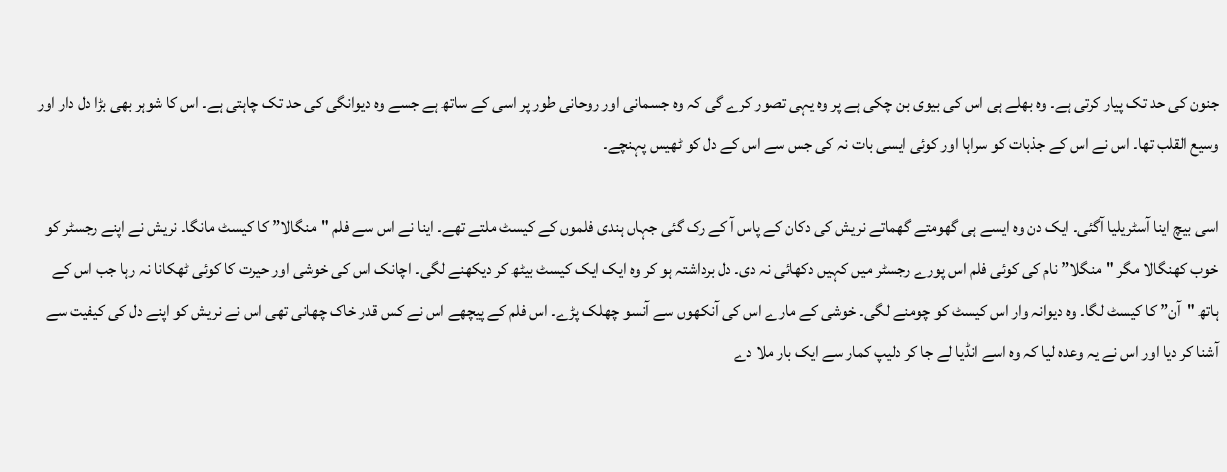جنون کی حد تک پیار کرتی ہے۔ وہ بھلے ہی اس کی بیوی بن چکی ہے پر وہ یہی تصور کرے گی کہ وہ جسمانی اور روحانی طور پر اسی کے ساتھ ہے جسے وہ دیوانگی کی حد تک چاہتی ہے۔ اس کا شوہر بھی بڑا دل دار اور وسیع القلب تھا۔ اس نے اس کے جذبات کو سراہا اور کوئی ایسی بات نہ کی جس سے اس کے دل کو ٹھیس پہنچے۔

اسی بیچ اینا آسٹریلیا آگئی۔ ایک دن وہ ایسے ہی گھومتے گھماتے نریش کی دکان کے پاس آ کے رک گئی جہاں ہندی فلموں کے کیسٹ ملتے تھے۔ اینا نے اس سے فلم "منگالا” کا کیسٹ مانگا۔ نریش نے اپنے رجسٹر کو خوب کھنگالا مگر "منگلا” نام کی کوئی فلم اس پورے رجسٹر میں کہیں دکھائی نہ دی۔ دل برداشتہ ہو کر وہ ایک ایک کیسٹ بیٹھ کر دیکھنے لگی۔ اچانک اس کی خوشی اور حیرت کا کوئی ٹھکانا نہ رہا جب اس کے ہاتھ "آن” کا کیسٹ لگا۔ وہ دیوانہ وار اس کیسٹ کو چومنے لگی۔ خوشی کے مارے اس کی آنکھوں سے آنسو چھلک پڑے۔ اس فلم کے پیچھے اس نے کس قدر خاک چھانی تھی اس نے نریش کو اپنے دل کی کیفیت سے آشنا کر دیا اور اس نے یہ وعدہ لیا کہ وہ اسے انڈیا لے جا کر دلیپ کمار سے ایک بار ملا دے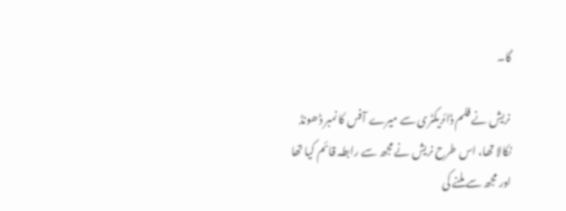گا۔

نریش نے فلم ڈائریکٹری سے میرے آفس کا نمبر ڈھونڈ نکالا تھا، اس طرح نریش نے مجھ سے رابطہ قائم کیا تھا اور مجھ سے ملنے کی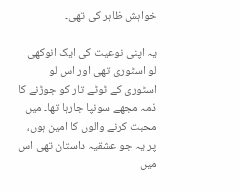خواہش ظاہر کی تھی۔

یہ اپنی نوعیت کی ایک انوکھی لو اسٹوری تھی اور اس لو اسٹوری کے ٹوٹے تار کو جوڑنے کا ذمہ مجھے سونپا جارہا تھا۔ میں محبت کرنے والوں کا امین ہوں، پر یہ جو عشقیہ داستان تھی اس میں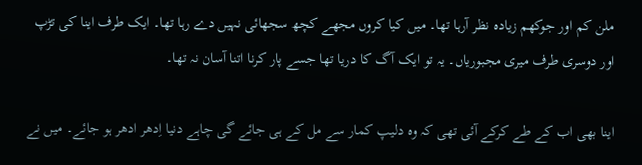ملن کم اور جوکھم زیادہ نظر آرہا تھا۔ میں کیا کروں مجھے کچھ سجھائی نہیں دے رہا تھا۔ ایک طرف اینا کی تڑپ اور دوسری طرف میری مجبوریاں۔ یہ تو ایک آگ کا دریا تھا جسے پار کرنا اتنا آسان نہ تھا۔

اینا بھی اب کے طے کرکے آئی تھی کہ وہ دلیپ کمار سے مل کے ہی جائے گی چاہے دنیا اِدھر ادھر ہو جائے۔ میں نے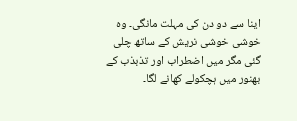اینا سے دو دن کی مہلت مانگی۔ وہ خوشی خوشی نریش کے ساتھ چلی گئی مگر میں اضطراب اور تذبذب کے بھنور میں ہچکولے کھانے لگا۔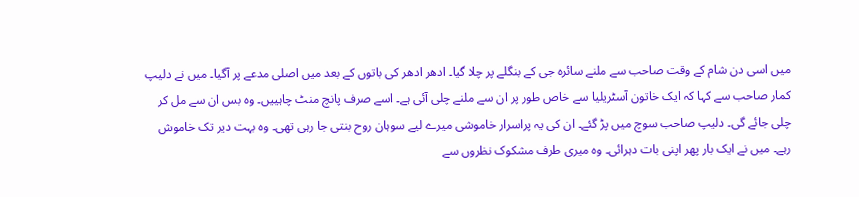میں اسی دن شام کے وقت صاحب سے ملنے سائرہ جی کے بنگلے پر چلا گیا۔ ادھر ادھر کی باتوں کے بعد میں اصلی مدعے پر آگیا۔ میں نے دلیپ کمار صاحب سے کہا کہ ایک خاتون آسٹریلیا سے خاص طور پر ان سے ملنے چلی آئی ہے۔ اسے صرف پانچ منٹ چاہییں۔ وہ بس ان سے مل کر چلی جائے گی۔ دلیپ صاحب سوچ میں پڑ گئے۔ ان کی یہ پراسرار خاموشی میرے لیے سوہان روح بنتی جا رہی تھی۔ وہ بہت دیر تک خاموش رہے۔ میں نے ایک بار پھر اپنی بات دہرائی۔ وہ میری طرف مشکوک نظروں سے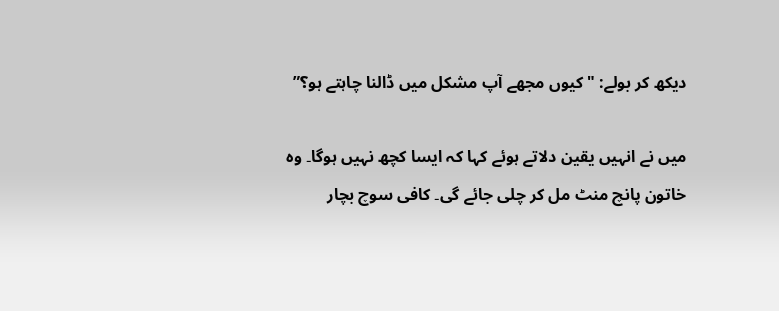دیکھ کر بولے: "کیوں مجھے آپ مشکل میں ڈالنا چاہتے ہو؟”

میں نے انہیں یقین دلاتے ہوئے کہا کہ ایسا کچھ نہیں ہوگا۔ وہ خاتون پانچ منٹ مل کر چلی جائے گی۔ کافی سوچ بچار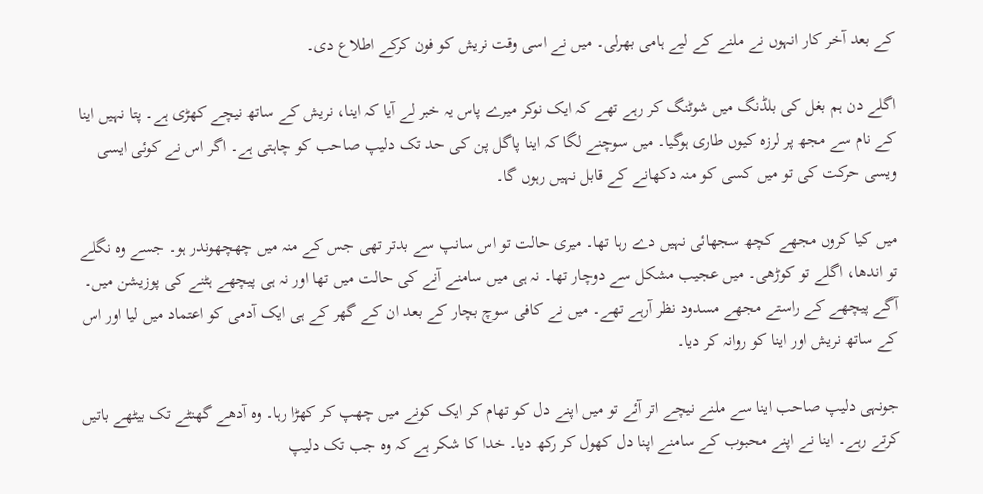کے بعد آخر کار انہوں نے ملنے کے لیے ہامی بھرلی۔ میں نے اسی وقت نریش کو فون کرکے اطلاع دی۔

اگلے دن ہم بغل کی بلڈنگ میں شوٹنگ کر رہے تھے کہ ایک نوکر میرے پاس یہ خبر لے آیا کہ اینا، نریش کے ساتھ نیچے کھڑی ہے۔ پتا نہیں اینا کے نام سے مجھ پر لرزہ کیوں طاری ہوگیا۔ میں سوچنے لگا کہ اینا پاگل پن کی حد تک دلیپ صاحب کو چاہتی ہے۔ اگر اس نے کوئی ایسی ویسی حرکت کی تو میں کسی کو منہ دکھانے کے قابل نہیں رہوں گا۔

میں کیا کروں مجھے کچھ سجھائی نہیں دے رہا تھا۔ میری حالت تو اس سانپ سے بدتر تھی جس کے منہ میں چھچھوندر ہو۔ جسے وہ نگلے تو اندھا، اگلے تو کوڑھی۔ میں عجیب مشکل سے دوچار تھا۔ نہ ہی میں سامنے آنے کی حالت میں تھا اور نہ ہی پیچھے ہٹنے کی پوزیشن میں۔ آگے پیچھے کے راستے مجھے مسدود نظر آرہے تھے۔ میں نے کافی سوچ بچار کے بعد ان کے گھر کے ہی ایک آدمی کو اعتماد میں لیا اور اس کے ساتھ نریش اور اینا کو روانہ کر دیا۔

جونہی دلیپ صاحب اینا سے ملنے نیچے اتر آئے تو میں اپنے دل کو تھام کر ایک کونے میں چھپ کر کھڑا رہا۔ وہ آدھے گھنٹے تک بیٹھے باتیں کرتے رہے۔ اینا نے اپنے محبوب کے سامنے اپنا دل کھول کر رکھ دیا۔ خدا کا شکر ہے کہ وہ جب تک دلیپ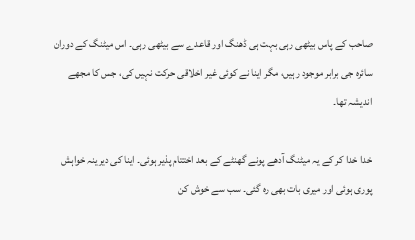صاحب کے پاس بیٹھی رہی بہت ہی ڈھنگ اور قاعدے سے بیٹھی رہی۔ اس میٹنگ کے دوران سائرہ جی برابر موجود رہیں، مگر اینا نے کوئی غیر اخلاقی حرکت نہیں کی، جس کا مجھے اندیشہ تھا۔

خدا خدا کر کے یہ میٹنگ آدھے پونے گھنٹے کے بعد اختتام پذیر ہوئی۔ اینا کی دیرینہ خواہش پوری ہوئی اور میری بات بھی رہ گئی۔ سب سے خوش کن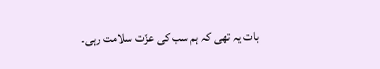بات یہ تھی کہ ہم سب کی عزّت سلامت رہی۔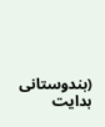(ہندوستانی ہدایت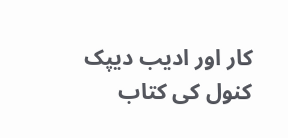کار اور ادیب دیپک کنول کی کتاب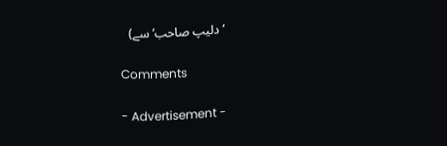‘دلیپ صاحب’ سے)

Comments

- Advertisement -